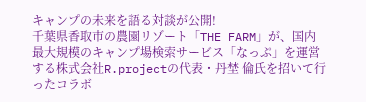キャンプの未来を語る対談が公開!
千葉県香取市の農園リゾート「THE FARM」が、国内最大規模のキャンプ場検索サービス「なっぷ」を運営する株式会社R.projectの代表・丹埜 倫氏を招いて行ったコラボ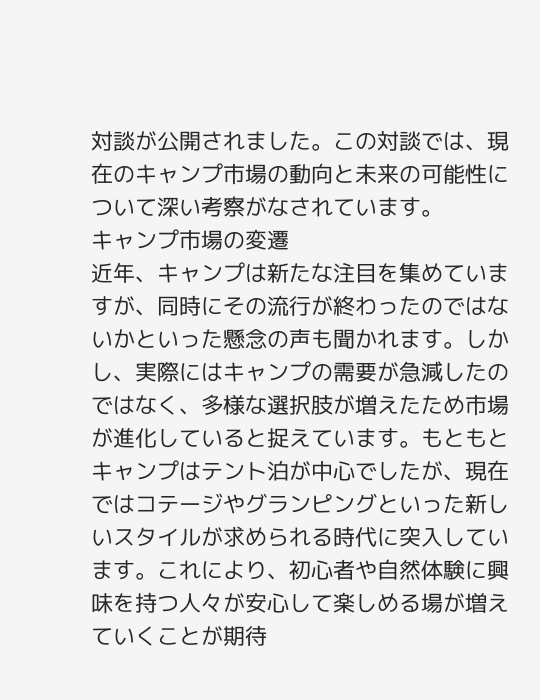対談が公開されました。この対談では、現在のキャンプ市場の動向と未来の可能性について深い考察がなされています。
キャンプ市場の変遷
近年、キャンプは新たな注目を集めていますが、同時にその流行が終わったのではないかといった懸念の声も聞かれます。しかし、実際にはキャンプの需要が急減したのではなく、多様な選択肢が増えたため市場が進化していると捉えています。もともとキャンプはテント泊が中心でしたが、現在ではコテージやグランピングといった新しいスタイルが求められる時代に突入しています。これにより、初心者や自然体験に興味を持つ人々が安心して楽しめる場が増えていくことが期待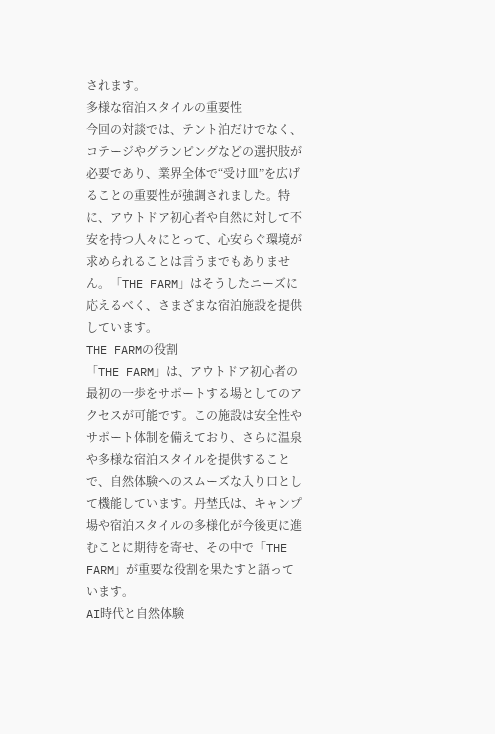されます。
多様な宿泊スタイルの重要性
今回の対談では、テント泊だけでなく、コテージやグランピングなどの選択肢が必要であり、業界全体で“受け皿”を広げることの重要性が強調されました。特に、アウトドア初心者や自然に対して不安を持つ人々にとって、心安らぐ環境が求められることは言うまでもありません。「THE FARM」はそうしたニーズに応えるべく、さまざまな宿泊施設を提供しています。
THE FARMの役割
「THE FARM」は、アウトドア初心者の最初の一歩をサポートする場としてのアクセスが可能です。この施設は安全性やサポート体制を備えており、さらに温泉や多様な宿泊スタイルを提供することで、自然体験へのスムーズな入り口として機能しています。丹埜氏は、キャンプ場や宿泊スタイルの多様化が今後更に進むことに期待を寄せ、その中で「THE FARM」が重要な役割を果たすと語っています。
AI時代と自然体験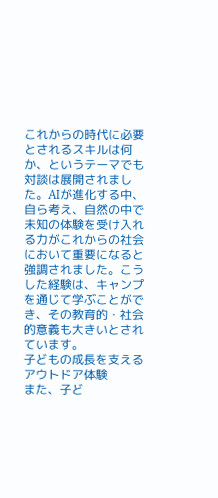これからの時代に必要とされるスキルは何か、というテーマでも対談は展開されました。AIが進化する中、自ら考え、自然の中で未知の体験を受け入れる力がこれからの社会において重要になると強調されました。こうした経験は、キャンプを通じて学ぶことができ、その教育的・社会的意義も大きいとされています。
子どもの成長を支えるアウトドア体験
また、子ど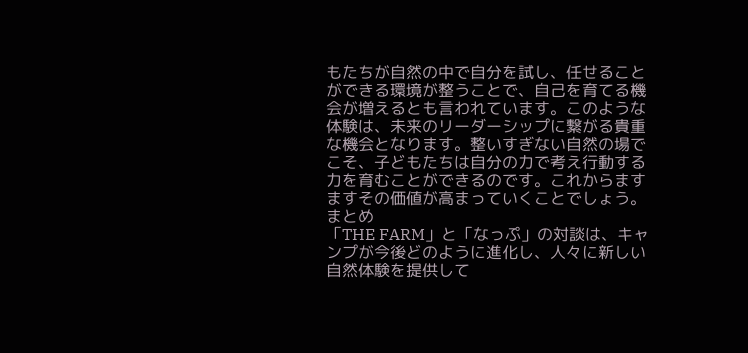もたちが自然の中で自分を試し、任せることができる環境が整うことで、自己を育てる機会が増えるとも言われています。このような体験は、未来のリーダーシップに繋がる貴重な機会となります。整いすぎない自然の場でこそ、子どもたちは自分の力で考え行動する力を育むことができるのです。これからますますその価値が高まっていくことでしょう。
まとめ
「THE FARM」と「なっぷ」の対談は、キャンプが今後どのように進化し、人々に新しい自然体験を提供して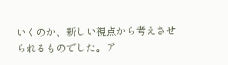いくのか、新しい視点から考えさせられるものでした。ア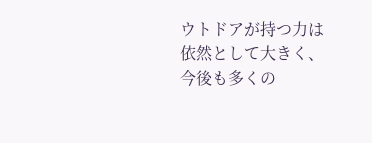ウトドアが持つ力は依然として大きく、今後も多くの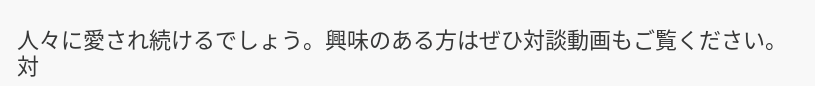人々に愛され続けるでしょう。興味のある方はぜひ対談動画もご覧ください。
対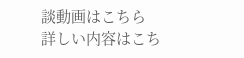談動画はこちら
詳しい内容はこち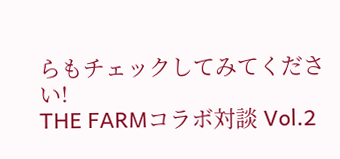らもチェックしてみてください!
THE FARMコラボ対談 Vol.2